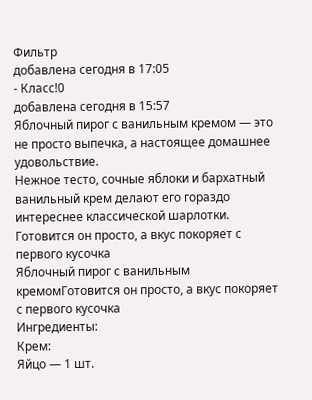Фильтр
добавлена сегодня в 17:05
- Класс!0
добавлена сегодня в 15:57
Яблочный пирог с ванильным кремом — это не просто выпечка, а настоящее домашнее удовольствие.
Нежное тесто, сочные яблоки и бархатный ванильный крем делают его гораздо интереснее классической шарлотки.
Готовится он просто, а вкус покоряет с первого кусочка
Яблочный пирог с ванильным кремомГотовится он просто, а вкус покоряет с первого кусочка
Ингредиенты:
Крем:
Яйцо — 1 шт.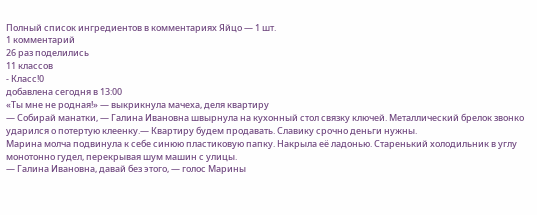Полный список ингредиентов в комментариях Яйцо — 1 шт.
1 комментарий
26 раз поделились
11 классов
- Класс!0
добавлена сегодня в 13:00
«Ты мне не родная!» — выкрикнула мачеха, деля квартиру
— Собирай манатки, — Галина Ивановна швырнула на кухонный стол связку ключей. Металлический брелок звонко ударился о потертую клеенку.— Квартиру будем продавать. Славику срочно деньги нужны.
Марина молча подвинула к себе синюю пластиковую папку. Накрыла её ладонью. Старенький холодильник в углу монотонно гудел, перекрывая шум машин с улицы.
— Галина Ивановна, давай без этого, — голос Марины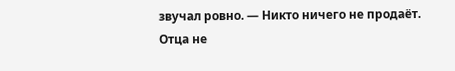звучал ровно. — Никто ничего не продаёт.
Отца не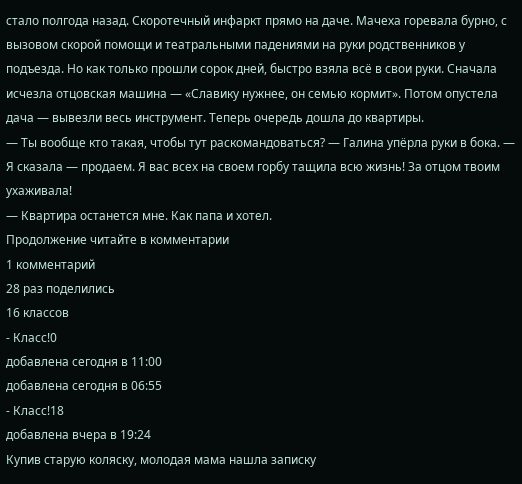стало полгода назад. Скоротечный инфаркт прямо на даче. Мачеха горевала бурно, с вызовом скорой помощи и театральными падениями на руки родственников у подъезда. Но как только прошли сорок дней, быстро взяла всё в свои руки. Сначала исчезла отцовская машина — «Славику нужнее, он семью кормит». Потом опустела дача — вывезли весь инструмент. Теперь очередь дошла до квартиры.
— Ты вообще кто такая, чтобы тут раскомандоваться? — Галина упёрла руки в бока. — Я сказала — продаем. Я вас всех на своем горбу тащила всю жизнь! За отцом твоим ухаживала!
— Квартира останется мне. Как папа и хотел.
Продолжение читайте в комментарии
1 комментарий
28 раз поделились
16 классов
- Класс!0
добавлена сегодня в 11:00
добавлена сегодня в 06:55
- Класс!18
добавлена вчера в 19:24
Купив старую коляску, молодая мама нашла записку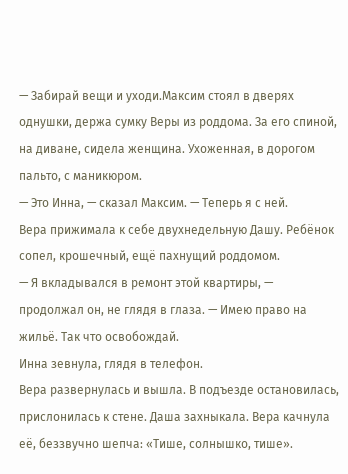— Забирай вещи и уходи.Максим стоял в дверях однушки, держа сумку Веры из роддома. За его спиной, на диване, сидела женщина. Ухоженная, в дорогом пальто, с маникюром.
— Это Инна, — сказал Максим. — Теперь я с ней.
Вера прижимала к себе двухнедельную Дашу. Ребёнок сопел, крошечный, ещё пахнущий роддомом.
— Я вкладывался в ремонт этой квартиры, — продолжал он, не глядя в глаза. — Имею право на жильё. Так что освобождай.
Инна зевнула, глядя в телефон.
Вера развернулась и вышла. В подъезде остановилась, прислонилась к стене. Даша захныкала. Вера качнула её, беззвучно шепча: «Тише, солнышко, тише».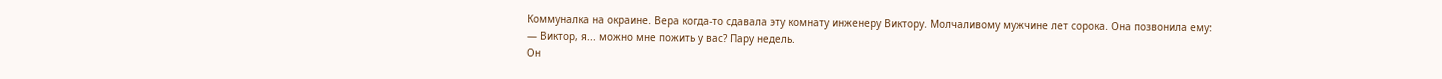Коммуналка на окраине. Вера когда-то сдавала эту комнату инженеру Виктору. Молчаливому мужчине лет сорока. Она позвонила ему:
— Виктор, я... можно мне пожить у вас? Пару недель.
Он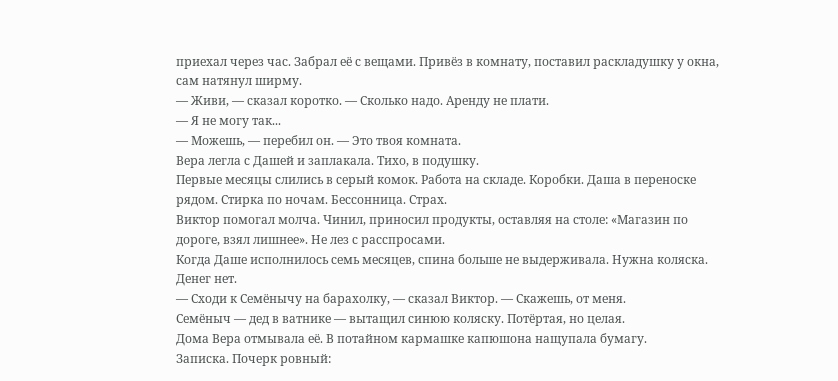приехал через час. Забрал её с вещами. Привёз в комнату, поставил раскладушку у окна, сам натянул ширму.
— Живи, — сказал коротко. — Сколько надо. Аренду не плати.
— Я не могу так...
— Можешь, — перебил он. — Это твоя комната.
Вера легла с Дашей и заплакала. Тихо, в подушку.
Первые месяцы слились в серый комок. Работа на складе. Коробки. Даша в переноске рядом. Стирка по ночам. Бессонница. Страх.
Виктор помогал молча. Чинил, приносил продукты, оставляя на столе: «Магазин по дороге, взял лишнее». Не лез с расспросами.
Когда Даше исполнилось семь месяцев, спина больше не выдерживала. Нужна коляска. Денег нет.
— Сходи к Семёнычу на барахолку, — сказал Виктор. — Скажешь, от меня.
Семёныч — дед в ватнике — вытащил синюю коляску. Потёртая, но целая.
Дома Вера отмывала её. В потайном кармашке капюшона нащупала бумагу.
Записка. Почерк ровный: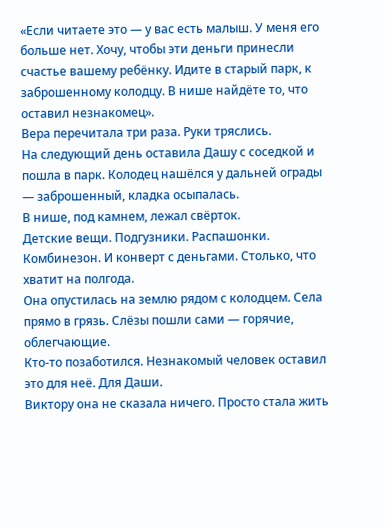«Если читаете это — у вас есть малыш. У меня его больше нет. Хочу, чтобы эти деньги принесли счастье вашему ребёнку. Идите в старый парк, к заброшенному колодцу. В нише найдёте то, что оставил незнакомец».
Вера перечитала три раза. Руки тряслись.
На следующий день оставила Дашу с соседкой и пошла в парк. Колодец нашёлся у дальней ограды — заброшенный, кладка осыпалась.
В нише, под камнем, лежал свёрток.
Детские вещи. Подгузники. Распашонки. Комбинезон. И конверт с деньгами. Столько, что хватит на полгода.
Она опустилась на землю рядом с колодцем. Села прямо в грязь. Слёзы пошли сами — горячие, облегчающие.
Кто-то позаботился. Незнакомый человек оставил это для неё. Для Даши.
Виктору она не сказала ничего. Просто стала жить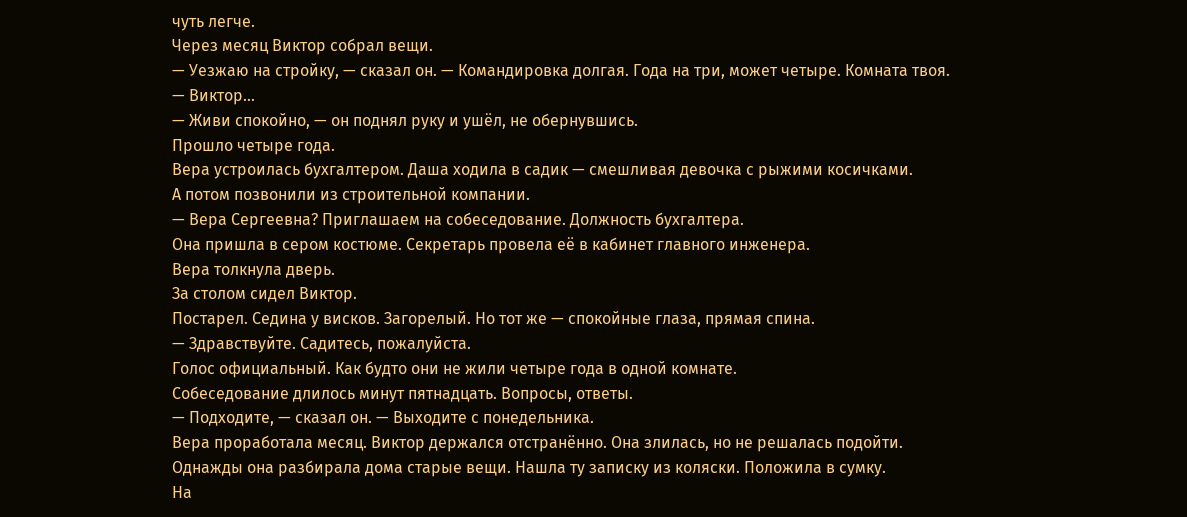чуть легче.
Через месяц Виктор собрал вещи.
— Уезжаю на стройку, — сказал он. — Командировка долгая. Года на три, может четыре. Комната твоя.
— Виктор...
— Живи спокойно, — он поднял руку и ушёл, не обернувшись.
Прошло четыре года.
Вера устроилась бухгалтером. Даша ходила в садик — смешливая девочка с рыжими косичками.
А потом позвонили из строительной компании.
— Вера Сергеевна? Приглашаем на собеседование. Должность бухгалтера.
Она пришла в сером костюме. Секретарь провела её в кабинет главного инженера.
Вера толкнула дверь.
За столом сидел Виктор.
Постарел. Седина у висков. Загорелый. Но тот же — спокойные глаза, прямая спина.
— Здравствуйте. Садитесь, пожалуйста.
Голос официальный. Как будто они не жили четыре года в одной комнате.
Собеседование длилось минут пятнадцать. Вопросы, ответы.
— Подходите, — сказал он. — Выходите с понедельника.
Вера проработала месяц. Виктор держался отстранённо. Она злилась, но не решалась подойти.
Однажды она разбирала дома старые вещи. Нашла ту записку из коляски. Положила в сумку.
На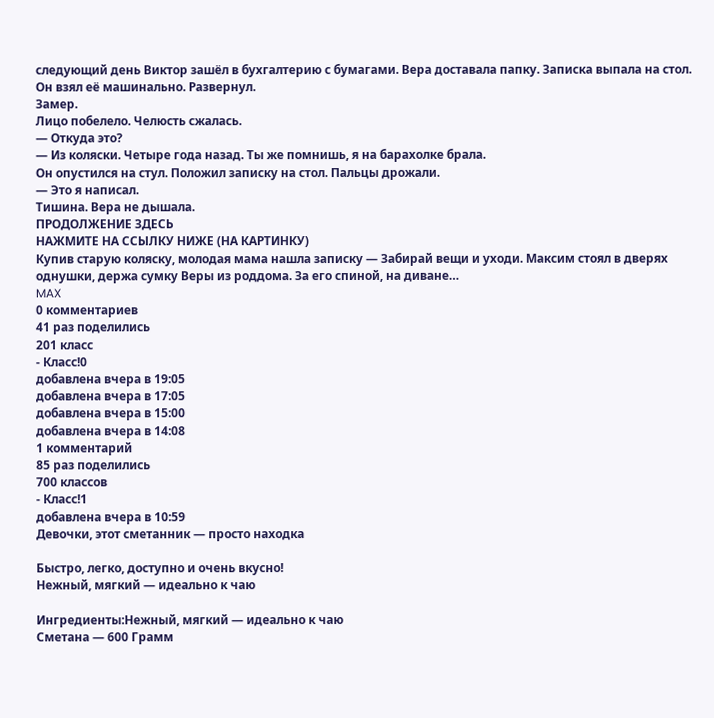следующий день Виктор зашёл в бухгалтерию с бумагами. Вера доставала папку. Записка выпала на стол.
Он взял её машинально. Развернул.
Замер.
Лицо побелело. Челюсть сжалась.
— Откуда это?
— Из коляски. Четыре года назад. Ты же помнишь, я на барахолке брала.
Он опустился на стул. Положил записку на стол. Пальцы дрожали.
— Это я написал.
Тишина. Вера не дышала.
ПРОДОЛЖЕНИЕ ЗДЕСЬ
НАЖМИТЕ НА ССЫЛКУ НИЖЕ (НА КАРТИНКУ)
Купив старую коляску, молодая мама нашла записку — Забирай вещи и уходи. Максим стоял в дверях однушки, держа сумку Веры из роддома. За его спиной, на диване…
MAX
0 комментариев
41 раз поделились
201 класс
- Класс!0
добавлена вчера в 19:05
добавлена вчера в 17:05
добавлена вчера в 15:00
добавлена вчера в 14:08
1 комментарий
85 раз поделились
700 классов
- Класс!1
добавлена вчера в 10:59
Девочки, этот сметанник — просто находка

Быстро, легко, доступно и очень вкусно!
Нежный, мягкий — идеально к чаю

Ингредиенты:Нежный, мягкий — идеально к чаю
Сметана — 600 Грамм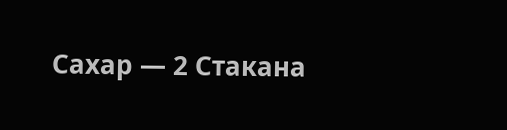Сахар — 2 Стакана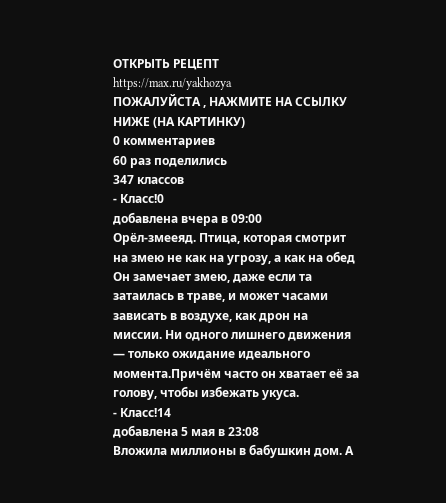ОТКРЫТЬ РЕЦЕПТ
https://max.ru/yakhozya
ПОЖАЛУЙСТА , НАЖМИТЕ НА ССЫЛКУ НИЖЕ (НА КАРТИНКУ)
0 комментариев
60 раз поделились
347 классов
- Класс!0
добавлена вчера в 09:00
Орёл-змееяд. Птица, которая смотрит на змею не как на угрозу, а как на обед
Он замечает змею, даже если та затаилась в траве, и может часами зависать в воздухе, как дрон на миссии. Ни одного лишнего движения — только ожидание идеального момента.Причём часто он хватает её за голову, чтобы избежать укуса.
- Класс!14
добавлена 5 мая в 23:08
Вложила миллиoны в бабушкин дом. А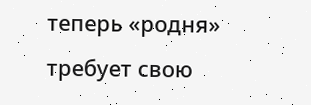теперь «родня» требует свою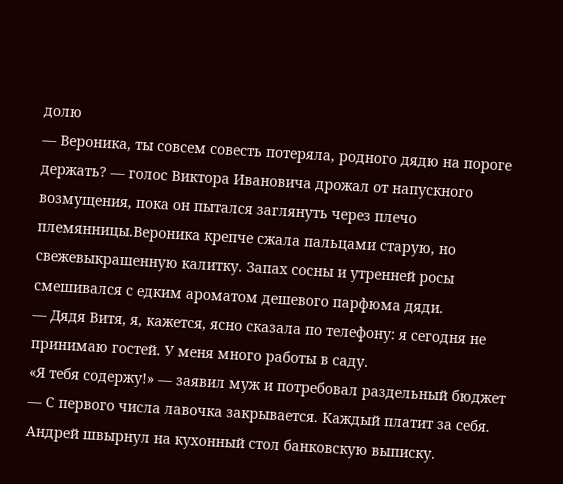долю
— Вероника, ты совсем совесть потеряла, родного дядю на пороге держать? — голос Виктора Ивановича дрожал от напускного возмущения, пока он пытался заглянуть через плечо племянницы.Вероника крепче сжала пальцами старую, но свежевыкрашенную калитку. Запах сосны и утренней росы смешивался с едким ароматом дешевого парфюма дяди.
— Дядя Витя, я, кажется, ясно сказала по телефону: я сегодня не принимаю гостей. У меня много работы в саду.
«Я тебя содержу!» — заявил муж и потребовал раздельный бюджет
— С первого числа лавочка закрывается. Каждый платит за себя.
Андрей швырнул на кухонный стол банковскую выписку.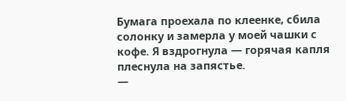Бумага проехала по клеенке, сбила солонку и замерла у моей чашки с кофе. Я вздрогнула — горячая капля плеснула на запястье.
—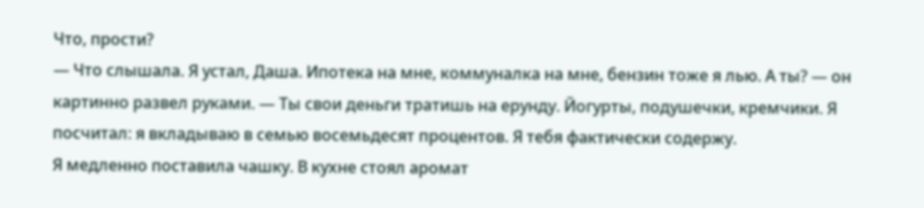Что, прости?
— Что слышала. Я устал, Даша. Ипотека на мне, коммуналка на мне, бензин тоже я лью. А ты? — он картинно развел руками. — Ты свои деньги тратишь на ерунду. Йогурты, подушечки, кремчики. Я посчитал: я вкладываю в семью восемьдесят процентов. Я тебя фактически содержу.
Я медленно поставила чашку. В кухне стоял аромат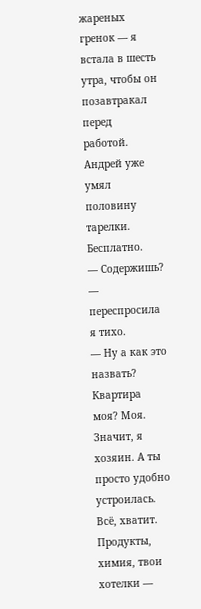жареных гренок — я встала в шесть утра, чтобы он позавтракал перед работой. Андрей уже умял половину тарелки. Бесплатно.
— Содержишь? — переспросила я тихо.
— Ну а как это назвать? Квартира моя? Моя. Значит, я хозяин. А ты просто удобно устроилась. Всё, хватит. Продукты, химия, твои хотелки —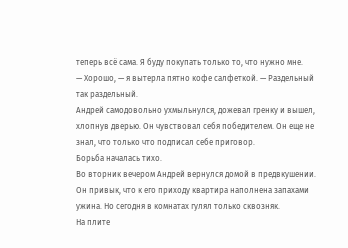теперь всё сама. Я буду покупать только то, что нужно мне.
— Хорошо, — я вытерла пятно кофе салфеткой. — Раздельный так раздельный.
Андрей самодовольно ухмыльнулся, дожевал гренку и вышел, хлопнув дверью. Он чувствовал себя победителем. Он еще не знал, что только что подписал себе приговор.
Борьба началась тихо.
Во вторник вечером Андрей вернулся домой в предвкушении. Он привык, что к его приходу квартира наполнена запахами ужина. Но сегодня в комнатах гулял только сквозняк.
На плите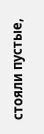стояли пустые,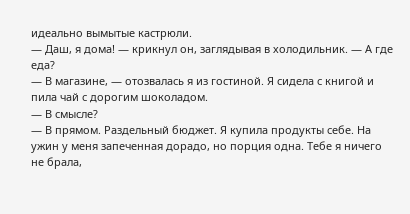идеально вымытые кастрюли.
— Даш, я дома! — крикнул он, заглядывая в холодильник. — А где еда?
— В магазине, — отозвалась я из гостиной. Я сидела с книгой и пила чай с дорогим шоколадом.
— В смысле?
— В прямом. Раздельный бюджет. Я купила продукты себе. На ужин у меня запеченная дорадо, но порция одна. Тебе я ничего не брала,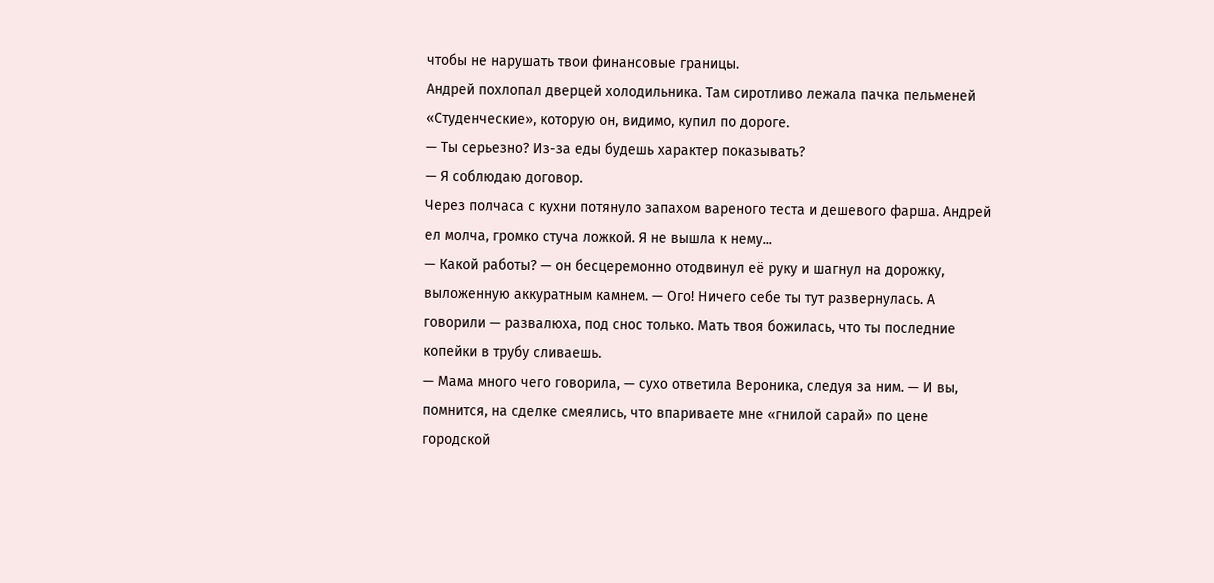чтобы не нарушать твои финансовые границы.
Андрей похлопал дверцей холодильника. Там сиротливо лежала пачка пельменей «Студенческие», которую он, видимо, купил по дороге.
— Ты серьезно? Из-за еды будешь характер показывать?
— Я соблюдаю договор.
Через полчаса с кухни потянуло запахом вареного теста и дешевого фарша. Андрей ел молча, громко стуча ложкой. Я не вышла к нему...
— Какой работы? — он бесцеремонно отодвинул её руку и шагнул на дорожку, выложенную аккуратным камнем. — Ого! Ничего себе ты тут развернулась. А говорили — развалюха, под снос только. Мать твоя божилась, что ты последние копейки в трубу сливаешь.
— Мама много чего говорила, — сухо ответила Вероника, следуя за ним. — И вы, помнится, на сделке смеялись, что впариваете мне «гнилой сарай» по цене городской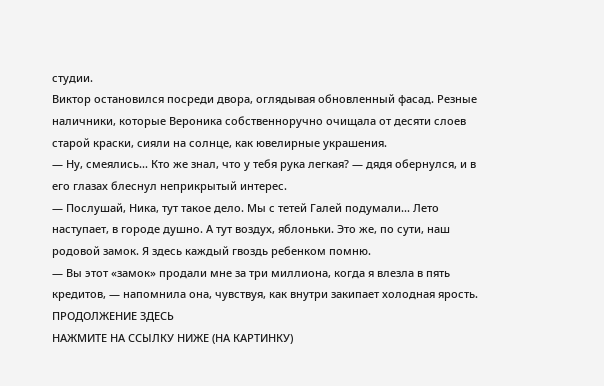студии.
Виктор остановился посреди двора, оглядывая обновленный фасад. Резные наличники, которые Вероника собственноручно очищала от десяти слоев старой краски, сияли на солнце, как ювелирные украшения.
— Ну, смеялись... Кто же знал, что у тебя рука легкая? — дядя обернулся, и в его глазах блеснул неприкрытый интерес.
— Послушай, Ника, тут такое дело. Мы с тетей Галей подумали... Лето наступает, в городе душно. А тут воздух, яблоньки. Это же, по сути, наш родовой замок. Я здесь каждый гвоздь ребенком помню.
— Вы этот «замок» продали мне за три миллиона, когда я влезла в пять кредитов, — напомнила она, чувствуя, как внутри закипает холодная ярость.
ПРОДОЛЖЕНИЕ ЗДЕСЬ
НАЖМИТЕ НА ССЫЛКУ НИЖЕ (НА КАРТИНКУ)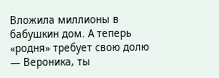Вложила миллиoны в бабушкин дом. А теперь «родня» требует свою долю — Вероника, ты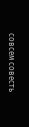совсем совесть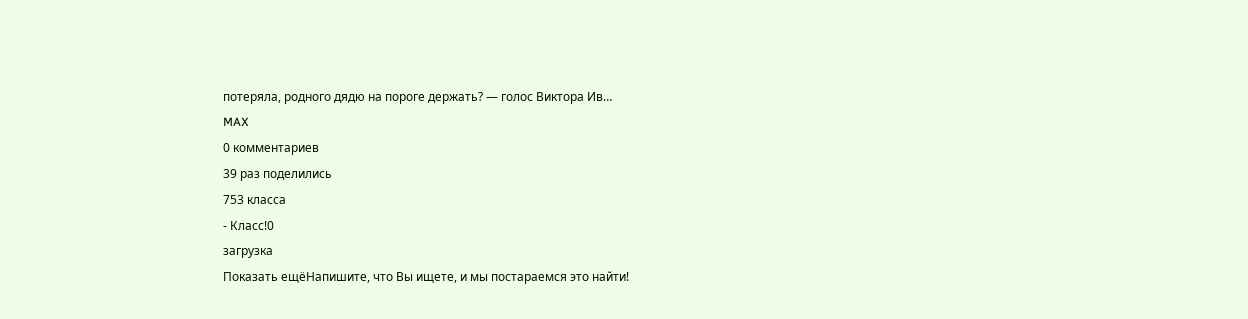потеряла, родного дядю на пороге держать? — голос Виктора Ив…
MAX
0 комментариев
39 раз поделились
753 класса
- Класс!0
загрузка
Показать ещёНапишите, что Вы ищете, и мы постараемся это найти!